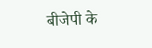बीजेपी के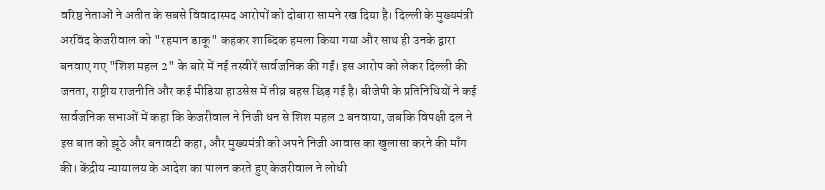वरिष्ठ नेताओं ने अतीत के सबसे विवादास्पद आरोपों को दोबारा सामने रख दिया है। दिल्ली के मुख्यमंत्री अरविंद केजरीवाल को "रहमान डाकू" कहकर शाब्दिक हमला किया गया और साथ ही उनके द्वारा बनवाए गए "शिश महल 2" के बारे में नई तस्वीरें सार्वजनिक की गईं। इस आरोप को लेकर दिल्ली की जनता, राष्ट्रीय राजनीति और कई मीडिया हाउसेस में तीव्र बहस छिड़ गई है। बीजेपी के प्रतिनिधियों ने कई सार्वजनिक सभाओं में कहा कि केजरीवाल ने निजी धन से शिश महल 2 बनवाया, जबकि विपक्षी दल ने इस बात को झूठे और बनावटी कहा, और मुख्यमंत्री को अपने निजी आवास का खुलासा करने की माँग की। केंद्रीय न्यायालय के आदेश का पालन करते हुए केजरीवाल ने लोधी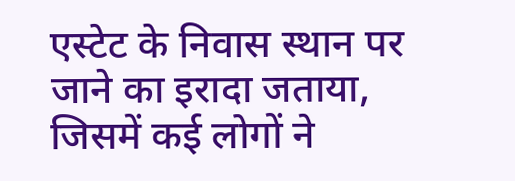एस्टेट के निवास स्थान पर जाने का इरादा जताया, जिसमें कई लोगों ने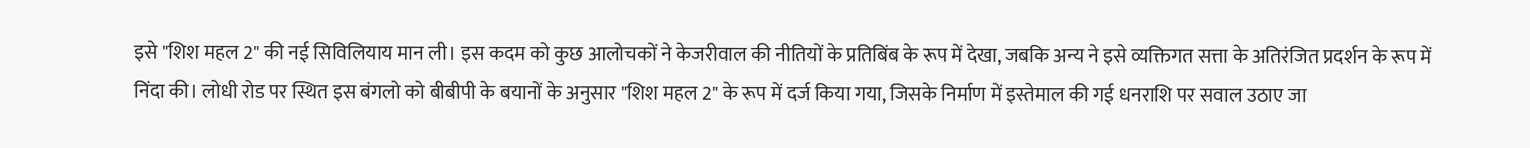इसे "शिश महल 2" की नई सिविलियाय मान ली। इस कदम को कुछ आलोचकों ने केजरीवाल की नीतियों के प्रतिबिंब के रूप में देखा, जबकि अन्य ने इसे व्यक्तिगत सत्ता के अतिरंजित प्रदर्शन के रूप में निंदा की। लोधी रोड पर स्थित इस बंगलो को बीबीपी के बयानों के अनुसार "शिश महल 2" के रूप में दर्ज किया गया, जिसके निर्माण में इस्तेमाल की गई धनराशि पर सवाल उठाए जा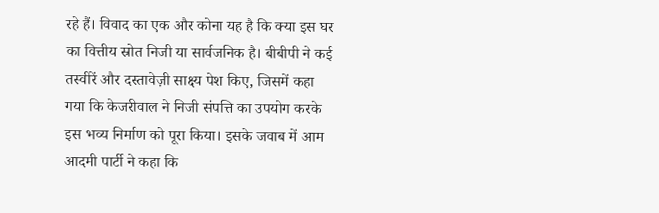रहे हैं। विवाद का एक और कोना यह है कि क्या इस घर का वित्तीय स्रोत निजी या सार्वजनिक है। बीबीपी ने कई तस्वीरें और दस्तावेज़ी साक्ष्य पेश किए, जिसमें कहा गया कि केजरीवाल ने निजी संपत्ति का उपयोग करके इस भव्य निर्माण को पूरा किया। इसके जवाब में आम आदमी पार्टी ने कहा कि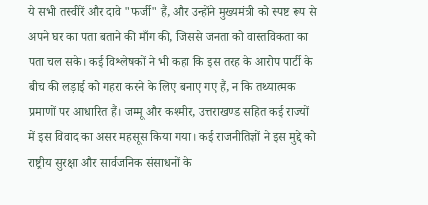ये सभी तस्वीरें और दावे "फर्जी" हैं, और उन्होंने मुख्यमंत्री को स्पष्ट रूप से अपने घर का पता बताने की माँग की, जिससे जनता को वास्तविकता का पता चल सके। कई विश्लेषकों ने भी कहा कि इस तरह के आरोप पार्टी के बीच की लड़ाई को गहरा करने के लिए बनाए गए हैं, न कि तथ्यात्मक प्रमाणों पर आधारित हैं। जम्मू और कश्मीर, उत्तराखण्ड सहित कई राज्यों में इस विवाद का असर महसूस किया गया। कई राजनीतिज्ञों ने इस मुद्दे को राष्ट्रीय सुरक्षा और सार्वजनिक संसाधनों के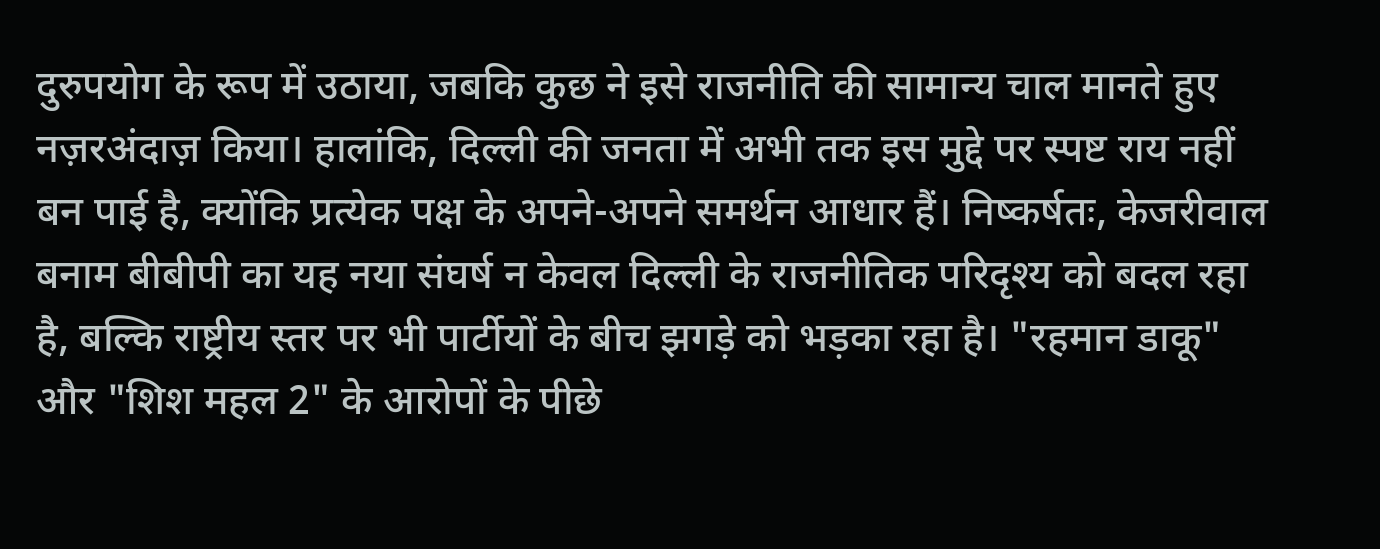दुरुपयोग के रूप में उठाया, जबकि कुछ ने इसे राजनीति की सामान्य चाल मानते हुए नज़रअंदाज़ किया। हालांकि, दिल्ली की जनता में अभी तक इस मुद्दे पर स्पष्ट राय नहीं बन पाई है, क्योंकि प्रत्येक पक्ष के अपने-अपने समर्थन आधार हैं। निष्कर्षतः, केजरीवाल बनाम बीबीपी का यह नया संघर्ष न केवल दिल्ली के राजनीतिक परिदृश्य को बदल रहा है, बल्कि राष्ट्रीय स्तर पर भी पार्टीयों के बीच झगड़े को भड़का रहा है। "रहमान डाकू" और "शिश महल 2" के आरोपों के पीछे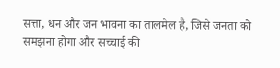सत्ता, धन और जन भावना का तालमेल है, जिसे जनता को समझना होगा और सच्चाई की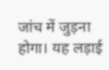जांच में जुड़ना होगा। यह लड़ाई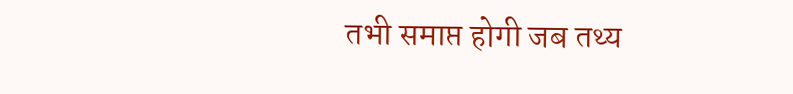तभी समाप्त होगी जब तथ्य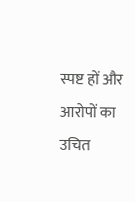स्पष्ट हों और आरोपों का उचित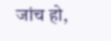जांच हो,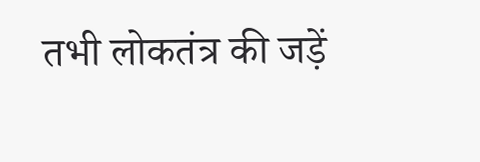तभी लोकतंत्र की जड़ें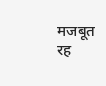मजबूत रह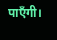पाएँगी।